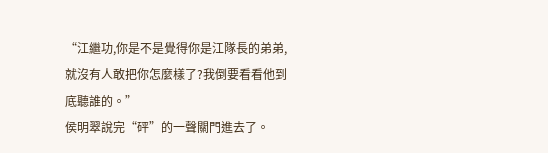“江繼功,你是不是覺得你是江隊長的弟弟,就沒有人敢把你怎麼樣了?我倒要看看他到底聽誰的。”
侯明翠說完“砰”的一聲關門進去了。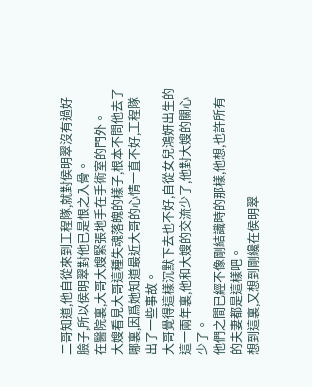二哥知道,他自從來到工程隊,就對侯明翠沒有過好臉子,所以侯明翠對他已是恨之入骨。
在醫院裏,大哥大嫂緊張地手在手術室的門外。
大嫂看見大哥這種失魂落魄的樣子,根本不問他去了哪裏,因爲她知道最近大哥的心情一直不好,工程隊出了一些事故。
大哥覺得這樣沉默下去也不好,自從女兒鴻妍出生的這一兩年裏,他和大嫂的交流少了,他對大嫂的關心少了。
他們之間已經不像剛結識時的那樣,他想,也許所有的夫妻都是這樣吧。
想到這裏,又想到剛纔在侯明翠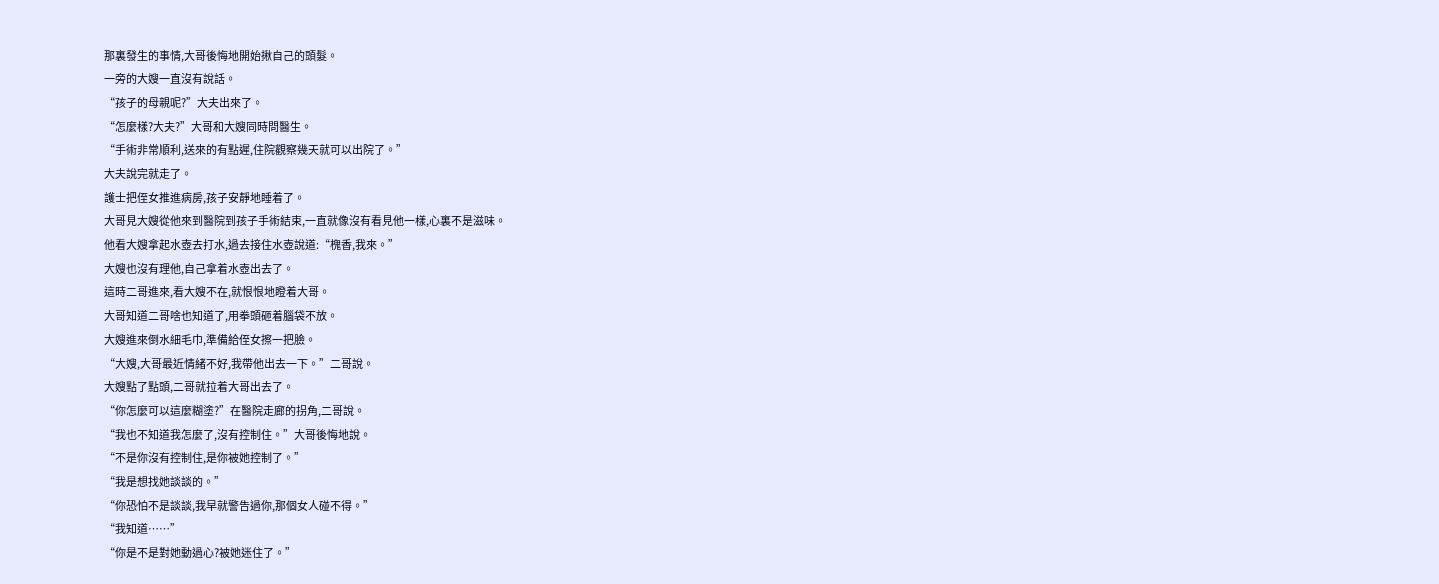那裏發生的事情,大哥後悔地開始揪自己的頭髮。
一旁的大嫂一直沒有說話。
“孩子的母親呢?”大夫出來了。
“怎麼樣?大夫?”大哥和大嫂同時問醫生。
“手術非常順利,送來的有點遲,住院觀察幾天就可以出院了。”
大夫說完就走了。
護士把侄女推進病房,孩子安靜地睡着了。
大哥見大嫂從他來到醫院到孩子手術結束,一直就像沒有看見他一樣,心裏不是滋味。
他看大嫂拿起水壺去打水,過去接住水壺說道:“槐香,我來。”
大嫂也沒有理他,自己拿着水壺出去了。
這時二哥進來,看大嫂不在,就恨恨地瞪着大哥。
大哥知道二哥啥也知道了,用拳頭砸着腦袋不放。
大嫂進來倒水細毛巾,準備給侄女擦一把臉。
“大嫂,大哥最近情緒不好,我帶他出去一下。”二哥說。
大嫂點了點頭,二哥就拉着大哥出去了。
“你怎麼可以這麼糊塗?”在醫院走廊的拐角,二哥說。
“我也不知道我怎麼了,沒有控制住。”大哥後悔地說。
“不是你沒有控制住,是你被她控制了。”
“我是想找她談談的。”
“你恐怕不是談談,我早就警告過你,那個女人碰不得。”
“我知道……”
“你是不是對她動過心?被她迷住了。”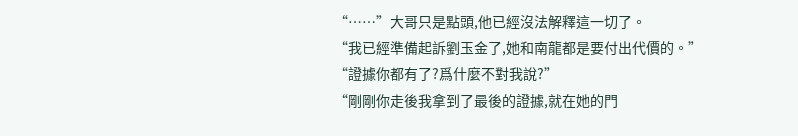“……”大哥只是點頭,他已經沒法解釋這一切了。
“我已經準備起訴劉玉金了,她和南龍都是要付出代價的。”
“證據你都有了?爲什麼不對我說?”
“剛剛你走後我拿到了最後的證據,就在她的門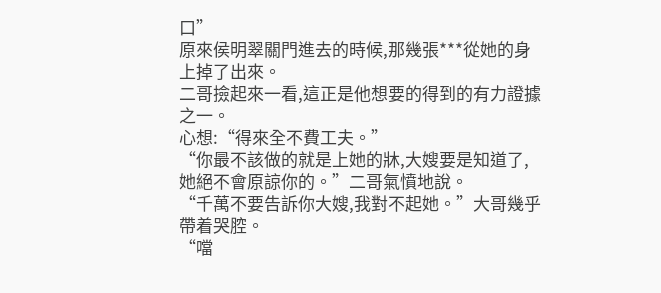口”
原來侯明翠關門進去的時候,那幾張***從她的身上掉了出來。
二哥撿起來一看,這正是他想要的得到的有力證據之一。
心想:“得來全不費工夫。”
“你最不該做的就是上她的牀,大嫂要是知道了,她絕不會原諒你的。”二哥氣憤地說。
“千萬不要告訴你大嫂,我對不起她。”大哥幾乎帶着哭腔。
“噹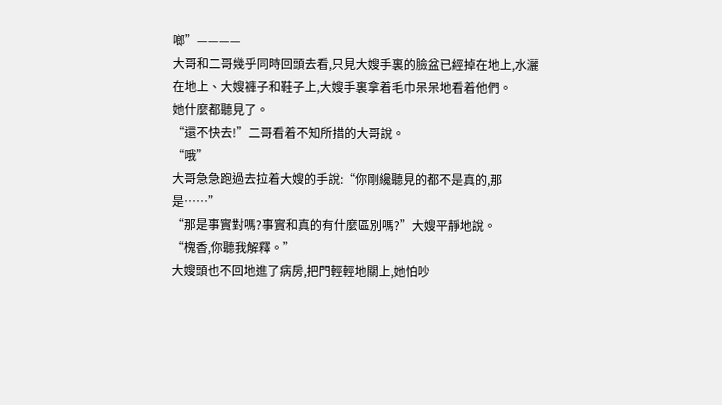啷”————
大哥和二哥幾乎同時回頭去看,只見大嫂手裏的臉盆已經掉在地上,水灑在地上、大嫂褲子和鞋子上,大嫂手裏拿着毛巾呆呆地看着他們。
她什麼都聽見了。
“還不快去!”二哥看着不知所措的大哥說。
“哦”
大哥急急跑過去拉着大嫂的手說:“你剛纔聽見的都不是真的,那是……”
“那是事實對嗎?事實和真的有什麼區別嗎?”大嫂平靜地說。
“槐香,你聽我解釋。”
大嫂頭也不回地進了病房,把門輕輕地關上,她怕吵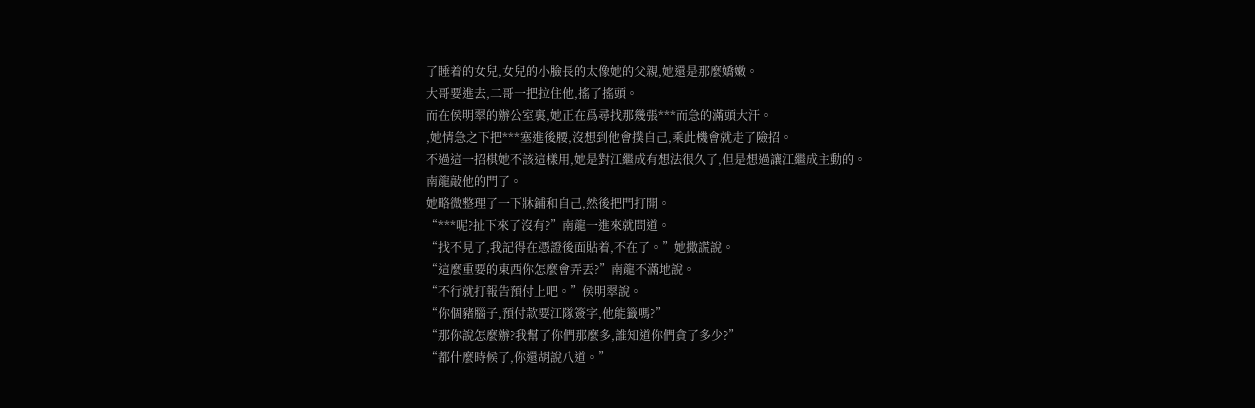了睡着的女兒,女兒的小臉長的太像她的父親,她還是那麼嬌嫩。
大哥要進去,二哥一把拉住他,搖了搖頭。
而在侯明翠的辦公室裏,她正在爲尋找那幾張***而急的滿頭大汗。
,她情急之下把***塞進後腰,沒想到他會撲自己,乘此機會就走了險招。
不過這一招棋她不該這樣用,她是對江繼成有想法很久了,但是想過讓江繼成主動的。
南龍敲他的門了。
她略微整理了一下牀鋪和自己,然後把門打開。
“***呢?扯下來了沒有?”南龍一進來就問道。
“找不見了,我記得在憑證後面貼着,不在了。”她撒謊說。
“這麼重要的東西你怎麼會弄丟?”南龍不滿地說。
“不行就打報告預付上吧。”侯明翠說。
“你個豬腦子,預付款要江隊簽字,他能籤嗎?”
“那你說怎麼辦?我幫了你們那麼多,誰知道你們貪了多少?”
“都什麼時候了,你還胡說八道。”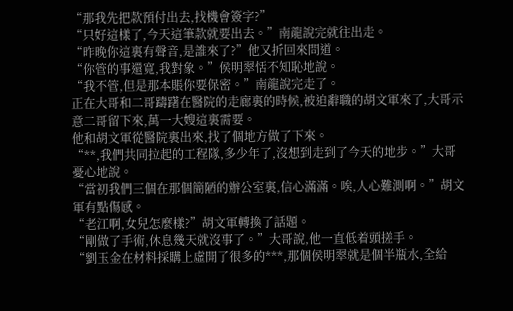“那我先把款預付出去,找機會簽字?”
“只好這樣了,今天這筆款就要出去。”南龍說完就往出走。
“昨晚你這裏有聲音,是誰來了?”他又折回來問道。
“你管的事還寬,我對象。”侯明翠恬不知恥地說。
“我不管,但是那本賬你要保密。”南龍說完走了。
正在大哥和二哥躊躇在醫院的走廊裏的時候,被迫辭職的胡文軍來了,大哥示意二哥留下來,萬一大嫂這裏需要。
他和胡文軍從醫院裏出來,找了個地方做了下來。
“**,我們共同拉起的工程隊,多少年了,沒想到走到了今天的地步。”大哥憂心地說。
“當初我們三個在那個簡陋的辦公室裏,信心滿滿。唉,人心難測啊。”胡文軍有點傷感。
“老江啊,女兒怎麼樣?”胡文軍轉換了話題。
“剛做了手術,休息幾天就沒事了。”大哥說,他一直低着頭搓手。
“劉玉金在材料採購上虛開了很多的***,那個侯明翠就是個半瓶水,全給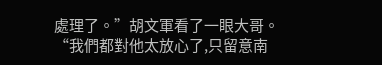處理了。”胡文軍看了一眼大哥。
“我們都對他太放心了,只留意南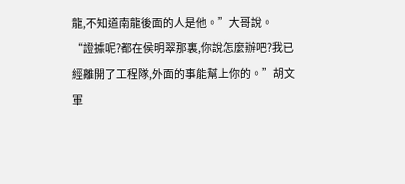龍,不知道南龍後面的人是他。”大哥說。
“證據呢?都在侯明翠那裏,你說怎麼辦吧?我已經離開了工程隊,外面的事能幫上你的。”胡文軍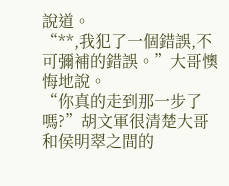說道。
“**,我犯了一個錯誤,不可彌補的錯誤。”大哥懊悔地說。
“你真的走到那一步了嗎?”胡文軍很清楚大哥和侯明翠之間的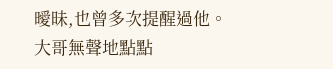曖昧,也曾多次提醒過他。
大哥無聲地點點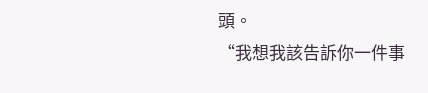頭。
“我想我該告訴你一件事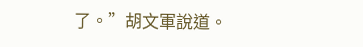了。”胡文軍說道。